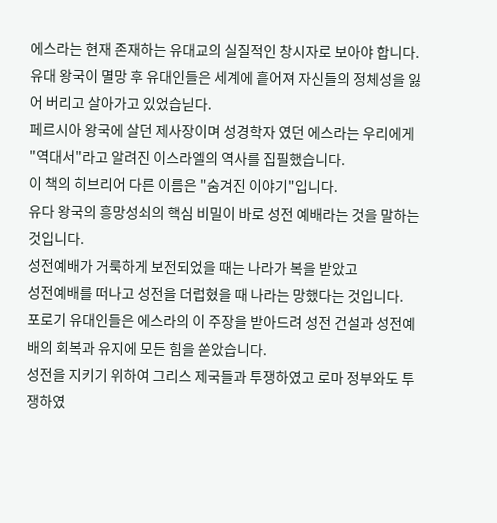에스라는 현재 존재하는 유대교의 실질적인 창시자로 보아야 합니다.
유대 왕국이 멸망 후 유대인들은 세계에 흩어져 자신들의 정체성을 잃어 버리고 살아가고 있었습닏다.
페르시아 왕국에 살던 제사장이며 성경학자 였던 에스라는 우리에게 "역대서"라고 알려진 이스라엘의 역사를 집필했습니다.
이 책의 히브리어 다른 이름은 "숨겨진 이야기"입니다.
유다 왕국의 흥망성쇠의 핵심 비밀이 바로 성전 예배라는 것을 말하는 것입니다.
성전예배가 거룩하게 보전되었을 때는 나라가 복을 받았고
성전예배를 떠나고 성전을 더럽혔을 때 나라는 망했다는 것입니다.
포로기 유대인들은 에스라의 이 주장을 받아드려 성전 건설과 성전예배의 회복과 유지에 모든 힘을 쏟았습니다.
성전을 지키기 위하여 그리스 제국들과 투쟁하였고 로마 정부와도 투쟁하였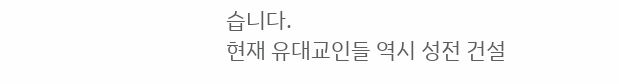습니다.
현재 유대교인들 역시 성전 건설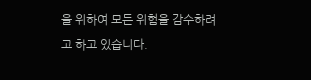을 위하여 모든 위험을 감수하려고 하고 있습니다.